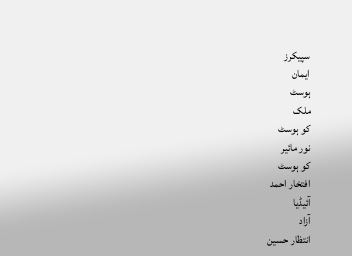سپیکرز
ایمان
ہوسٹ
ملک
کو ہوسٹ
نور مائیر
کو ہوسٹ
افتخار احمد
آئیڈیا
آزاد
انتظار حسین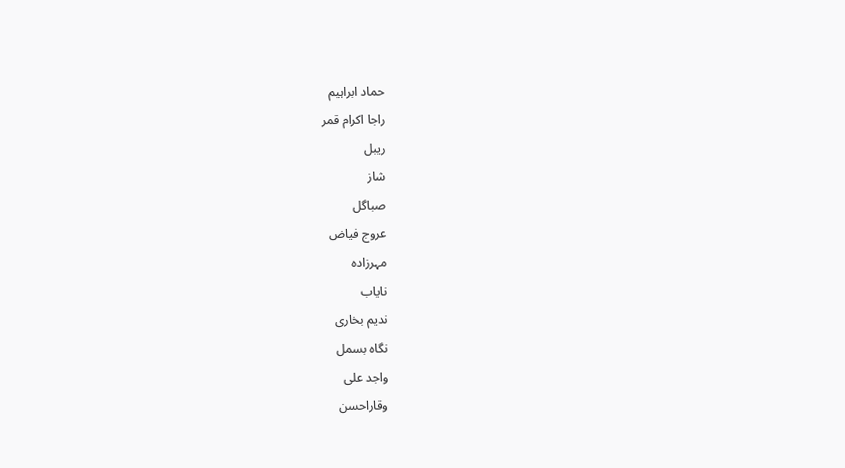حماد ابراہیم
راجا اکرام قمر
ریبل
شاز
صباگل
عروج فیاض
مہرزادہ
نایاب
ندیم بخاری
نگاہ بسمل
واجد علی
وقاراحسن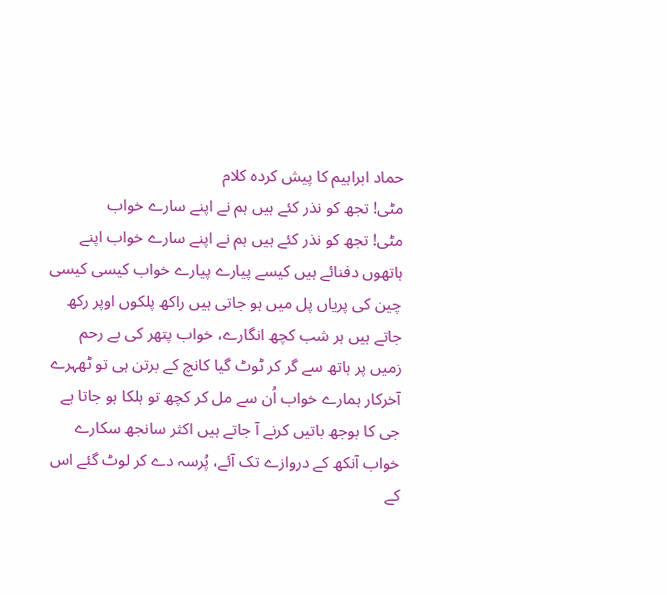حماد ابراہیم کا پیش کردہ کلام
مٹی! تجھ کو نذر کئے ہیں ہم نے اپنے سارے خواب
مٹی! تجھ کو نذر کئے ہیں ہم نے اپنے سارے خواب اپنے ہاتھوں دفنائے ہیں کیسے پیارے پیارے خواب کیسی کیسی چین کی پریاں پل میں ہو جاتی ہیں راکھ پلکوں اوپر رکھ جاتے ہیں ہر شب کچھ انگارے، خواب پتھر کی بے رحم زمیں پر ہاتھ سے گر کر ٹوٹ گیا کانچ کے برتن ہی تو ٹھہرے آخرکار ہمارے خواب اُن سے مل کر کچھ تو ہلکا ہو جاتا ہے جی کا بوجھ باتیں کرنے آ جاتے ہیں اکثر سانجھ سکارے خواب آنکھ کے دروازے تک آئے، پُرسہ دے کر لوٹ گئے اس کے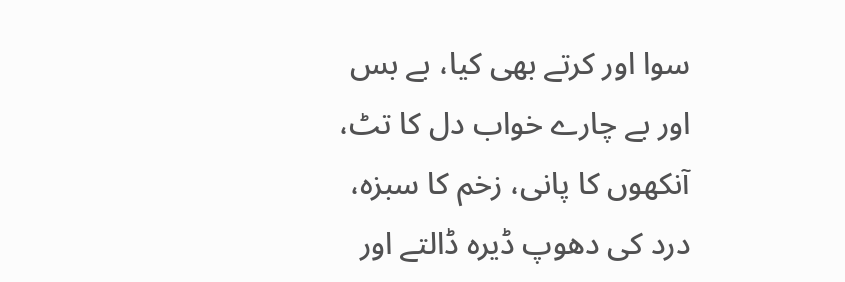سوا اور کرتے بھی کیا، بے بس اور بے چارے خواب دل کا تٹ، آنکھوں کا پانی، زخم کا سبزہ، درد کی دھوپ ڈیرہ ڈالتے اور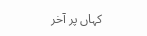کہاں پر آخر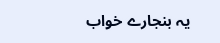یہ بنجارے خواب